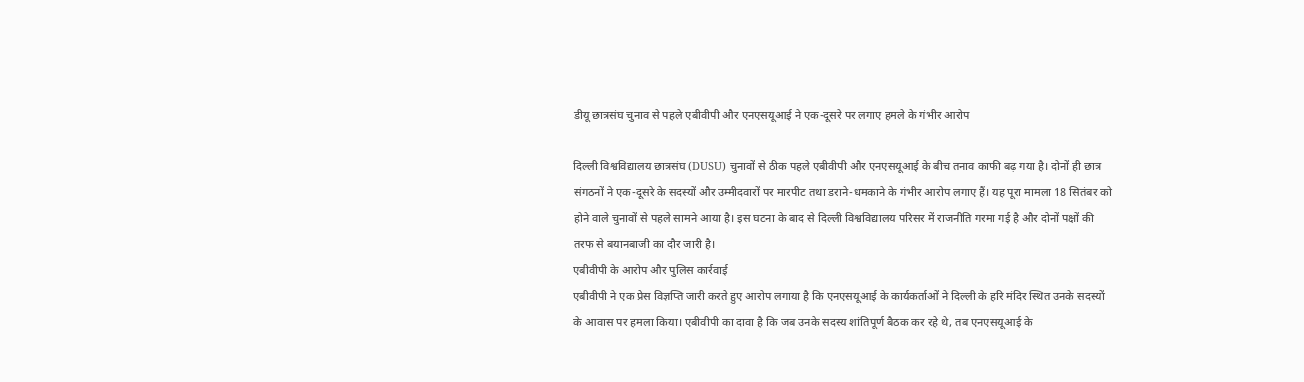डीयू छात्रसंघ चुनाव से पहले एबीवीपी और एनएसयूआई ने एक-दूसरे पर लगाए हमले के गंभीर आरोप

दिल्ली विश्वविद्यालय छात्रसंघ (DUSU) चुनावों से ठीक पहले एबीवीपी और एनएसयूआई के बीच तनाव काफी बढ़ गया है। दोनों ही छात्र संगठनों ने एक-दूसरे के सदस्यों और उम्मीदवारों पर मारपीट तथा डराने-धमकाने के गंभीर आरोप लगाए हैं। यह पूरा मामला 18 सितंबर को होने वाले चुनावों से पहले सामने आया है। इस घटना के बाद से दिल्ली विश्वविद्यालय परिसर में राजनीति गरमा गई है और दोनों पक्षों की तरफ से बयानबाजी का दौर जारी है।
एबीवीपी के आरोप और पुलिस कार्रवाई
एबीवीपी ने एक प्रेस विज्ञप्ति जारी करते हुए आरोप लगाया है कि एनएसयूआई के कार्यकर्ताओं ने दिल्ली के हरि मंदिर स्थित उनके सदस्यों के आवास पर हमला किया। एबीवीपी का दावा है कि जब उनके सदस्य शांतिपूर्ण बैठक कर रहे थे, तब एनएसयूआई के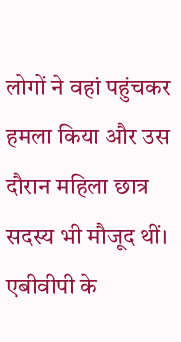लोगों ने वहां पहुंचकर हमला किया और उस दौरान महिला छात्र सदस्य भी मौजूद थीं। एबीवीपी के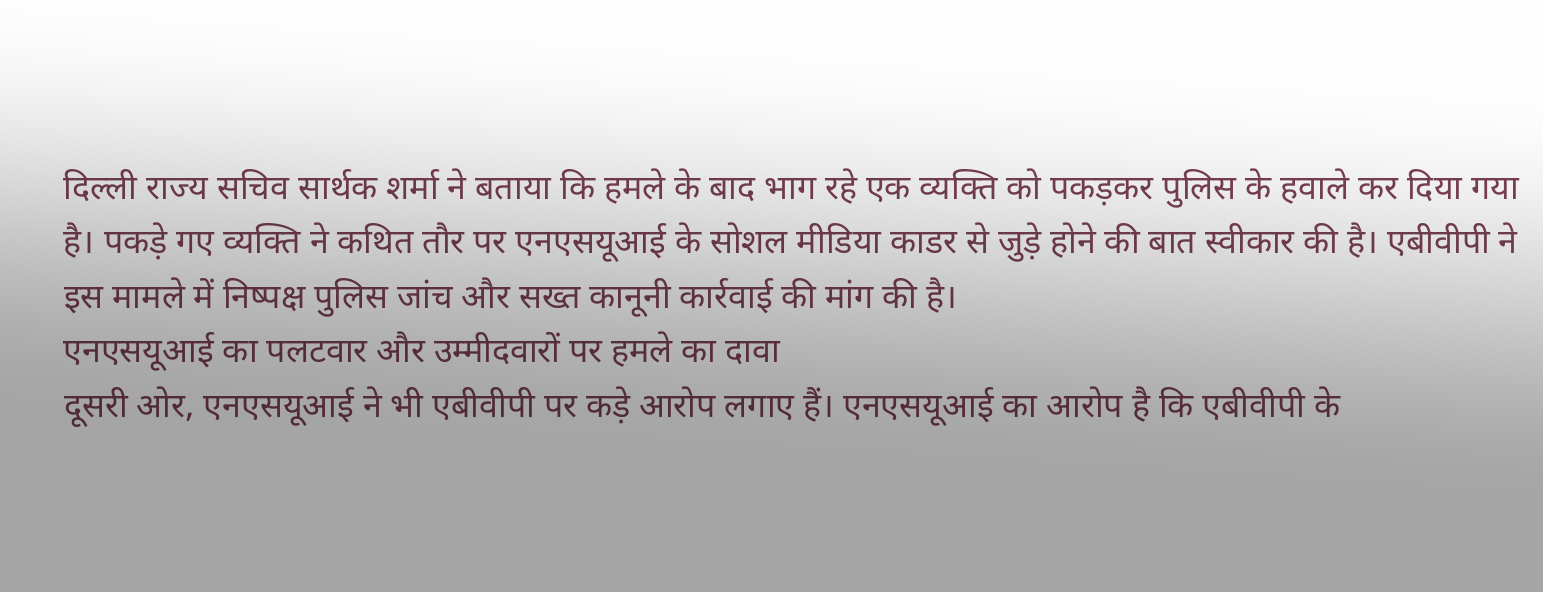दिल्ली राज्य सचिव सार्थक शर्मा ने बताया कि हमले के बाद भाग रहे एक व्यक्ति को पकड़कर पुलिस के हवाले कर दिया गया है। पकड़े गए व्यक्ति ने कथित तौर पर एनएसयूआई के सोशल मीडिया काडर से जुड़े होने की बात स्वीकार की है। एबीवीपी ने इस मामले में निष्पक्ष पुलिस जांच और सख्त कानूनी कार्रवाई की मांग की है।
एनएसयूआई का पलटवार और उम्मीदवारों पर हमले का दावा
दूसरी ओर, एनएसयूआई ने भी एबीवीपी पर कड़े आरोप लगाए हैं। एनएसयूआई का आरोप है कि एबीवीपी के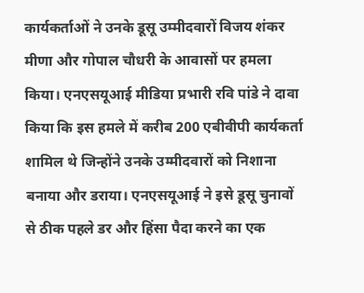कार्यकर्ताओं ने उनके डूसू उम्मीदवारों विजय शंकर मीणा और गोपाल चौधरी के आवासों पर हमला किया। एनएसयूआई मीडिया प्रभारी रवि पांडे ने दावा किया कि इस हमले में करीब 200 एबीवीपी कार्यकर्ता शामिल थे जिन्होंने उनके उम्मीदवारों को निशाना बनाया और डराया। एनएसयूआई ने इसे डूसू चुनावों से ठीक पहले डर और हिंसा पैदा करने का एक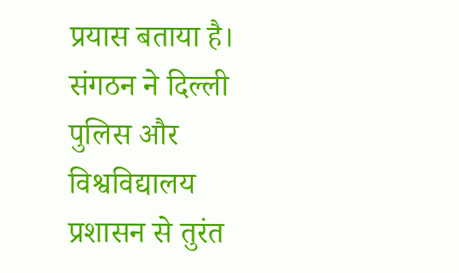प्रयास बताया है। संगठन ने दिल्ली पुलिस और विश्वविद्यालय प्रशासन से तुरंत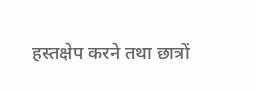हस्तक्षेप करने तथा छात्रों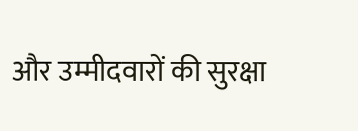और उम्मीदवारों की सुरक्षा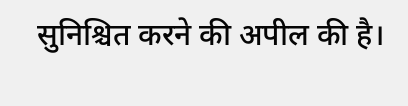सुनिश्चित करने की अपील की है।